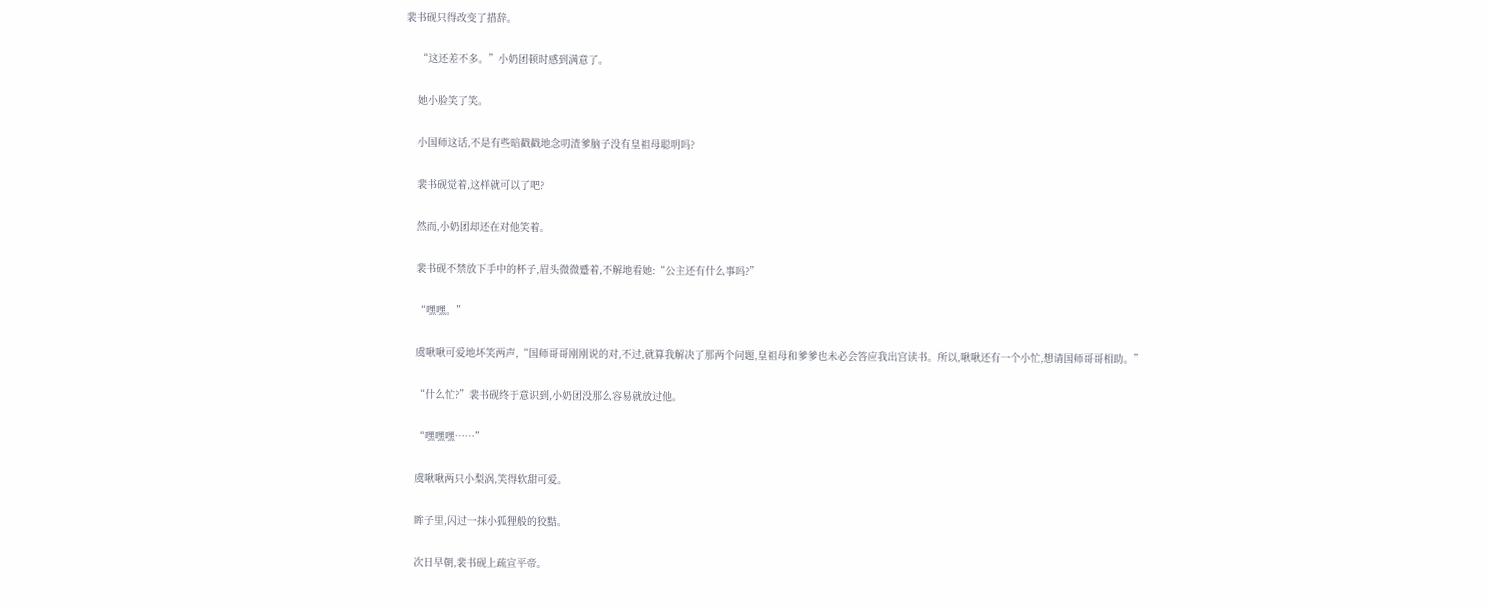裴书砚只得改变了措辞。

    “这还差不多。”小奶团顿时感到满意了。

    她小脸笑了笑。

    小国师这话,不是有些暗戳戳地念叨渣爹脑子没有皇祖母聪明吗?

    裴书砚觉着,这样就可以了吧?

    然而,小奶团却还在对他笑着。

    裴书砚不禁放下手中的杯子,眉头微微蹙着,不解地看她:“公主还有什么事吗?”

    “嘿嘿。”

    虞啾啾可爱地坏笑两声,“国师哥哥刚刚说的对,不过,就算我解决了那两个问题,皇祖母和爹爹也未必会答应我出宫读书。所以,啾啾还有一个小忙,想请国师哥哥相助。”

    “什么忙?”裴书砚终于意识到,小奶团没那么容易就放过他。

    “嘿嘿嘿……”

    虞啾啾两只小梨涡,笑得软甜可爱。

    眸子里,闪过一抹小狐狸般的狡黠。

    次日早朝,裴书砚上疏宣平帝。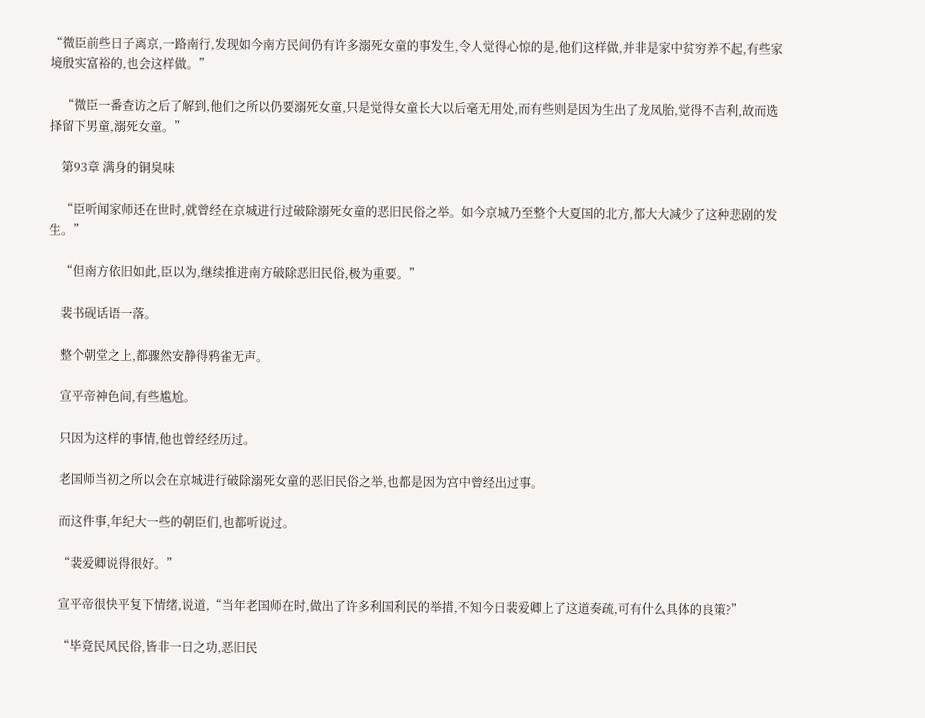“微臣前些日子离京,一路南行,发现如今南方民间仍有许多溺死女童的事发生,令人觉得心惊的是,他们这样做,并非是家中贫穷养不起,有些家境殷实富裕的,也会这样做。”

    “微臣一番查访之后了解到,他们之所以仍要溺死女童,只是觉得女童长大以后毫无用处,而有些则是因为生出了龙凤胎,觉得不吉利,故而选择留下男童,溺死女童。”

    第93章 满身的铜臭味

    “臣听闻家师还在世时,就曾经在京城进行过破除溺死女童的恶旧民俗之举。如今京城乃至整个大夏国的北方,都大大减少了这种悲剧的发生。”

    “但南方依旧如此,臣以为,继续推进南方破除恶旧民俗,极为重要。”

    裴书砚话语一落。

    整个朝堂之上,都骤然安静得鸦雀无声。

    宣平帝神色间,有些尴尬。

    只因为这样的事情,他也曾经经历过。

    老国师当初之所以会在京城进行破除溺死女童的恶旧民俗之举,也都是因为宫中曾经出过事。

    而这件事,年纪大一些的朝臣们,也都听说过。

    “裴爱卿说得很好。”

    宣平帝很快平复下情绪,说道,“当年老国师在时,做出了许多利国利民的举措,不知今日裴爱卿上了这道奏疏,可有什么具体的良策?”

    “毕竟民风民俗,皆非一日之功,恶旧民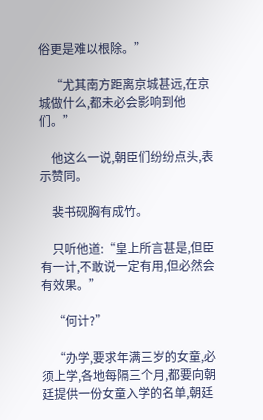俗更是难以根除。”

    “尤其南方距离京城甚远,在京城做什么,都未必会影响到他们。”

    他这么一说,朝臣们纷纷点头,表示赞同。

    裴书砚胸有成竹。

    只听他道:“皇上所言甚是,但臣有一计,不敢说一定有用,但必然会有效果。”

    “何计?”

    “办学,要求年满三岁的女童,必须上学,各地每隔三个月,都要向朝廷提供一份女童入学的名单,朝廷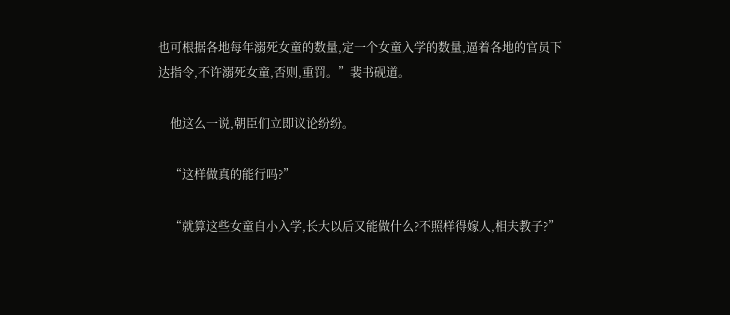也可根据各地每年溺死女童的数量,定一个女童入学的数量,逼着各地的官员下达指令,不许溺死女童,否则,重罚。”裴书砚道。

    他这么一说,朝臣们立即议论纷纷。

    “这样做真的能行吗?”

    “就算这些女童自小入学,长大以后又能做什么?不照样得嫁人,相夫教子?”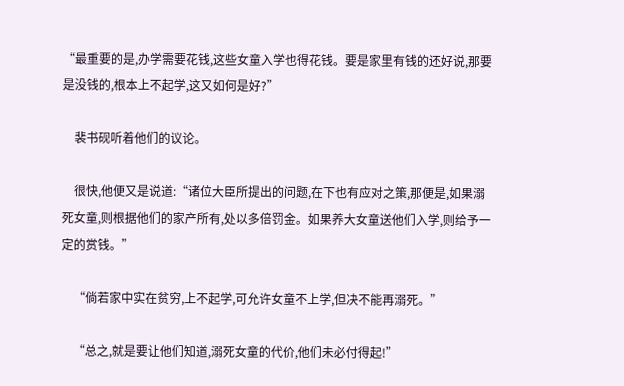“最重要的是,办学需要花钱,这些女童入学也得花钱。要是家里有钱的还好说,那要是没钱的,根本上不起学,这又如何是好?”

    裴书砚听着他们的议论。

    很快,他便又是说道:“诸位大臣所提出的问题,在下也有应对之策,那便是,如果溺死女童,则根据他们的家产所有,处以多倍罚金。如果养大女童送他们入学,则给予一定的赏钱。”

    “倘若家中实在贫穷,上不起学,可允许女童不上学,但决不能再溺死。”

    “总之,就是要让他们知道,溺死女童的代价,他们未必付得起!”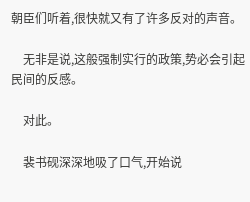朝臣们听着,很快就又有了许多反对的声音。

    无非是说,这般强制实行的政策,势必会引起民间的反感。

    对此。

    裴书砚深深地吸了口气,开始说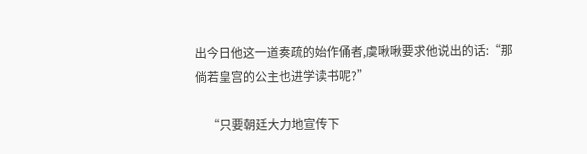出今日他这一道奏疏的始作俑者,虞啾啾要求他说出的话:“那倘若皇宫的公主也进学读书呢?”

    “只要朝廷大力地宣传下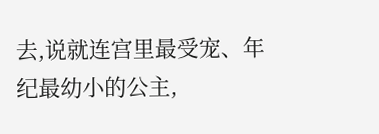去,说就连宫里最受宠、年纪最幼小的公主,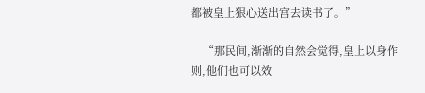都被皇上狠心送出宫去读书了。”

    “那民间,渐渐的自然会觉得,皇上以身作则,他们也可以效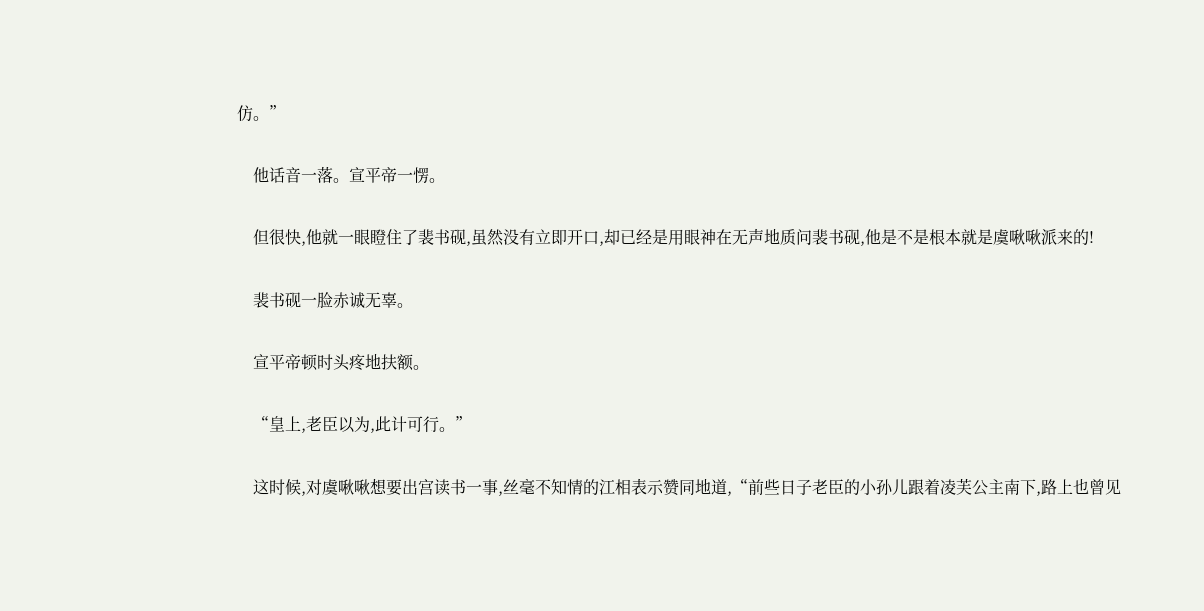仿。”

    他话音一落。宣平帝一愣。

    但很快,他就一眼瞪住了裴书砚,虽然没有立即开口,却已经是用眼神在无声地质问裴书砚,他是不是根本就是虞啾啾派来的!

    裴书砚一脸赤诚无辜。

    宣平帝顿时头疼地扶额。

    “皇上,老臣以为,此计可行。”

    这时候,对虞啾啾想要出宫读书一事,丝毫不知情的江相表示赞同地道,“前些日子老臣的小孙儿跟着凌芙公主南下,路上也曾见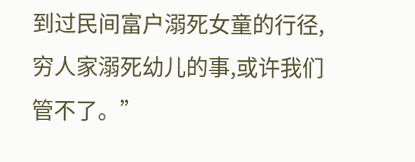到过民间富户溺死女童的行径,穷人家溺死幼儿的事,或许我们管不了。”